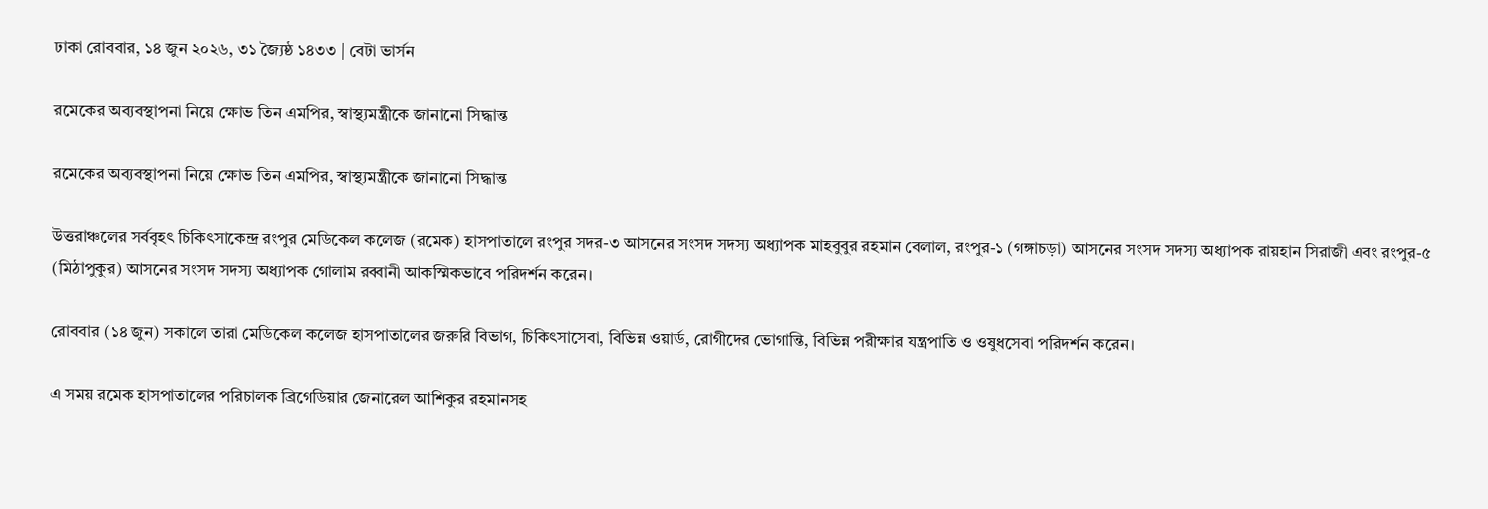ঢাকা রোববার, ১৪ জুন ২০২৬, ৩১ জ্যৈষ্ঠ ১৪৩৩ | বেটা ভার্সন

রমেকের অব্যবস্থাপনা নিয়ে ক্ষোভ তিন এমপির, স্বাস্থ্যমন্ত্রীকে জানানো সিদ্ধান্ত

রমেকের অব্যবস্থাপনা নিয়ে ক্ষোভ তিন এমপির, স্বাস্থ্যমন্ত্রীকে জানানো সিদ্ধান্ত

উত্তরাঞ্চলের সর্ববৃহৎ চিকিৎসাকেন্দ্র রংপুর মেডিকেল কলেজ (রমেক) হাসপাতালে রংপুর সদর-৩ আসনের সংসদ সদস্য অধ্যাপক মাহবুবুর রহমান বেলাল, রংপুর-১ (গঙ্গাচড়া) আসনের সংসদ সদস্য অধ্যাপক রায়হান সিরাজী এবং রংপুর-৫ (মিঠাপুকুর) আসনের সংসদ সদস্য অধ্যাপক গোলাম রব্বানী আকস্মিকভাবে পরিদর্শন করেন।

রোববার (১৪ জুন) সকালে তারা মেডিকেল কলেজ হাসপাতালের জরুরি বিভাগ, চিকিৎসাসেবা, বিভিন্ন ওয়ার্ড, রোগীদের ভোগান্তি, বিভিন্ন পরীক্ষার যন্ত্রপাতি ও ওষুধসেবা পরিদর্শন করেন।

এ সময় রমেক হাসপাতালের পরিচালক ব্রিগেডিয়ার জেনারেল আশিকুর রহমানসহ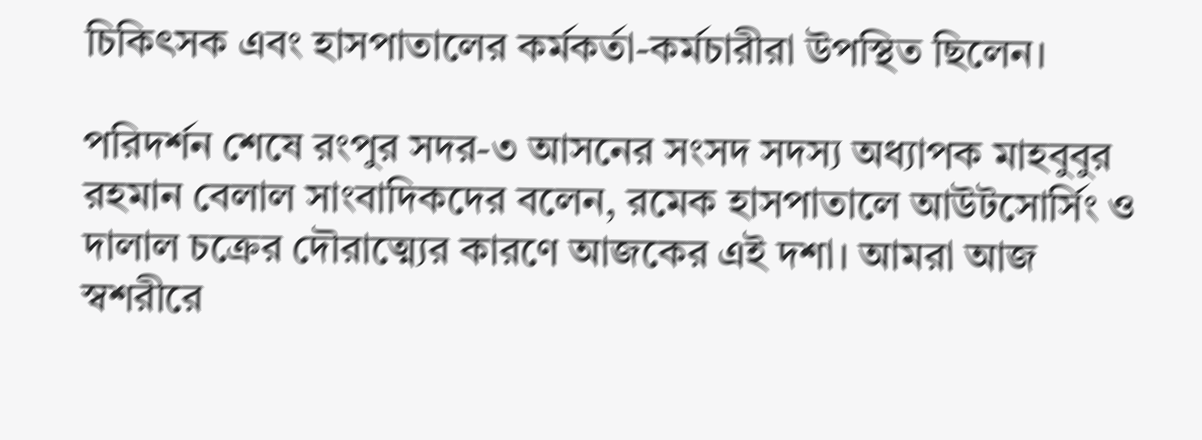চিকিৎসক এবং হাসপাতালের কর্মকর্তা-কর্মচারীরা উপস্থিত ছিলেন।

পরিদর্শন শেষে রংপুর সদর-৩ আসনের সংসদ সদস্য অধ্যাপক মাহবুবুর রহমান বেলাল সাংবাদিকদের বলেন, রমেক হাসপাতালে আউটসোর্সিং ও দালাল চক্রের দৌরাত্ম্যের কারণে আজকের এই দশা। আমরা আজ স্বশরীরে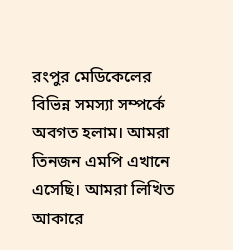রংপুর মেডিকেলের বিভিন্ন সমস্যা সম্পর্কে অবগত হলাম। আমরা তিনজন এমপি এখানে এসেছি। আমরা লিখিত আকারে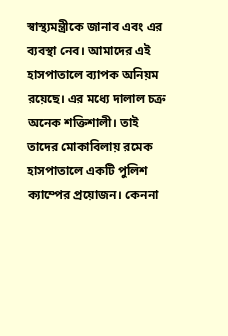স্বাস্থ্যমন্ত্রীকে জানাব এবং এর ব্যবস্থা নেব। আমাদের এই হাসপাতালে ব্যাপক অনিয়ম রয়েছে। এর মধ্যে দালাল চক্র অনেক শক্তিশালী। তাই তাদের মোকাবিলায় রমেক হাসপাতালে একটি পুলিশ ক্যাম্পের প্রয়োজন। কেননা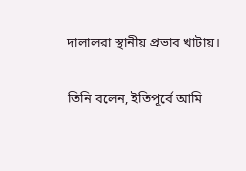দালালরা স্থানীয় প্রভাব খাটায়।

তিনি বলেন, ইতিপূর্বে আমি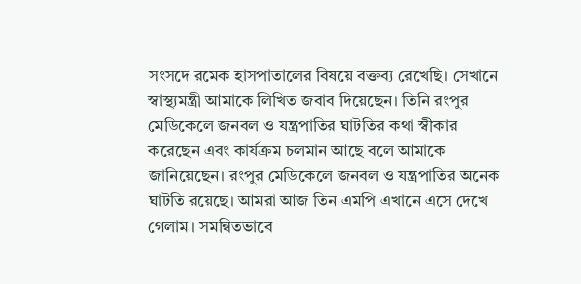সংসদে রমেক হাসপাতালের বিষয়ে বক্তব্য রেখেছি। সেখানে স্বাস্থ্যমন্ত্রী আমাকে লিখিত জবাব দিয়েছেন। তিনি রংপুর মেডিকেলে জনবল ও যন্ত্রপাতির ঘাটতির কথা স্বীকার করেছেন এবং কার্যক্রম চলমান আছে বলে আমাকে জানিয়েছেন। রংপুর মেডিকেলে জনবল ও যন্ত্রপাতির অনেক ঘাটতি রয়েছে। আমরা আজ তিন এমপি এখানে এসে দেখে গেলাম। সমন্বিতভাবে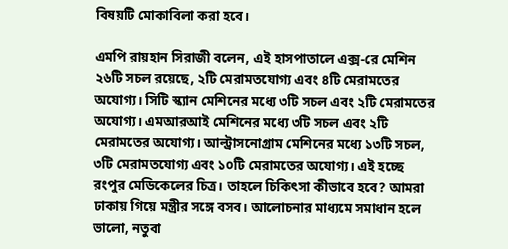বিষয়টি মোকাবিলা করা হবে।

এমপি রায়হান সিরাজী বলেন, এই হাসপাতালে এক্স-রে মেশিন ২৬টি সচল রয়েছে, ২টি মেরামতযোগ্য এবং ৪টি মেরামতের অযোগ্য। সিটি স্ক্যান মেশিনের মধ্যে ৩টি সচল এবং ২টি মেরামতের অযোগ্য। এমআরআই মেশিনের মধ্যে ৩টি সচল এবং ২টি মেরামতের অযোগ্য। আল্ট্রাসনোগ্রাম মেশিনের মধ্যে ১৩টি সচল, ৩টি মেরামতযোগ্য এবং ১০টি মেরামতের অযোগ্য। এই হচ্ছে রংপুর মেডিকেলের চিত্র। তাহলে চিকিৎসা কীভাবে হবে? আমরা ঢাকায় গিয়ে মন্ত্রীর সঙ্গে বসব। আলোচনার মাধ্যমে সমাধান হলে ভালো, নতুবা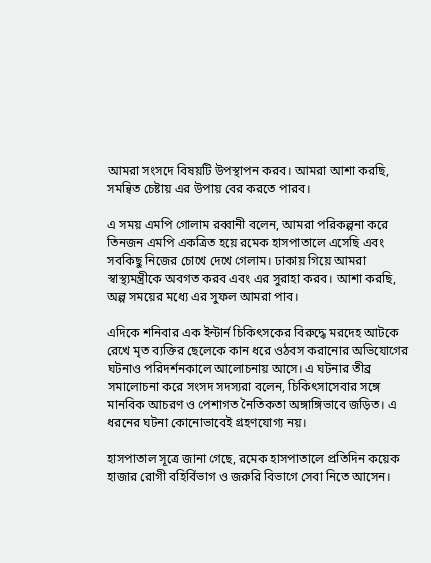আমরা সংসদে বিষয়টি উপস্থাপন করব। আমরা আশা করছি, সমন্বিত চেষ্টায় এর উপায় বের করতে পারব।

এ সময় এমপি গোলাম রব্বানী বলেন, আমরা পরিকল্পনা করে তিনজন এমপি একত্রিত হয়ে রমেক হাসপাতালে এসেছি এবং সবকিছু নিজের চোখে দেখে গেলাম। ঢাকায় গিয়ে আমরা স্বাস্থ্যমন্ত্রীকে অবগত করব এবং এর সুরাহা করব। আশা করছি, অল্প সময়ের মধ্যে এর সুফল আমরা পাব।

এদিকে শনিবার এক ইন্টার্ন চিকিৎসকের বিরুদ্ধে মরদেহ আটকে রেখে মৃত ব্যক্তির ছেলেকে কান ধরে ওঠবস করানোর অভিযোগের ঘটনাও পরিদর্শনকালে আলোচনায় আসে। এ ঘটনার তীব্র সমালোচনা করে সংসদ সদস্যরা বলেন, চিকিৎসাসেবার সঙ্গে মানবিক আচরণ ও পেশাগত নৈতিকতা অঙ্গাঙ্গিভাবে জড়িত। এ ধরনের ঘটনা কোনোভাবেই গ্রহণযোগ্য নয়।

হাসপাতাল সূত্রে জানা গেছে, রমেক হাসপাতালে প্রতিদিন কয়েক হাজার রোগী বহির্বিভাগ ও জরুরি বিভাগে সেবা নিতে আসেন।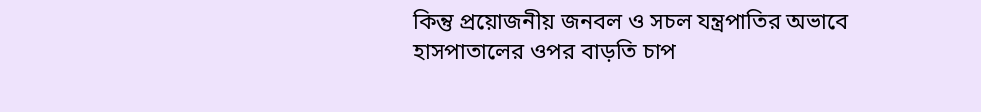কিন্তু প্রয়োজনীয় জনবল ও সচল যন্ত্রপাতির অভাবে হাসপাতালের ওপর বাড়তি চাপ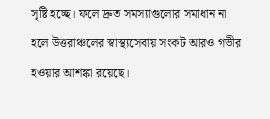সৃষ্টি হচ্ছে। ফলে দ্রুত সমস্যাগুলোর সমাধান না হলে উত্তরাঞ্চলের স্বাস্থ্যসেবায় সংকট আরও গভীর হওয়ার আশঙ্কা রয়েছে।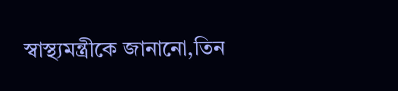স্বাস্থ্যমন্ত্রীকে জানানো,তিন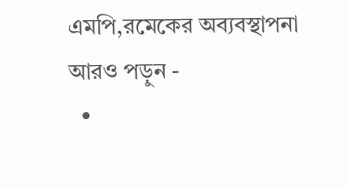এমপি,রমেকের অব্যবস্থাপনা
আরও পড়ুন -
  •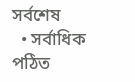সর্বশেষ
  • সর্বাধিক পঠিত